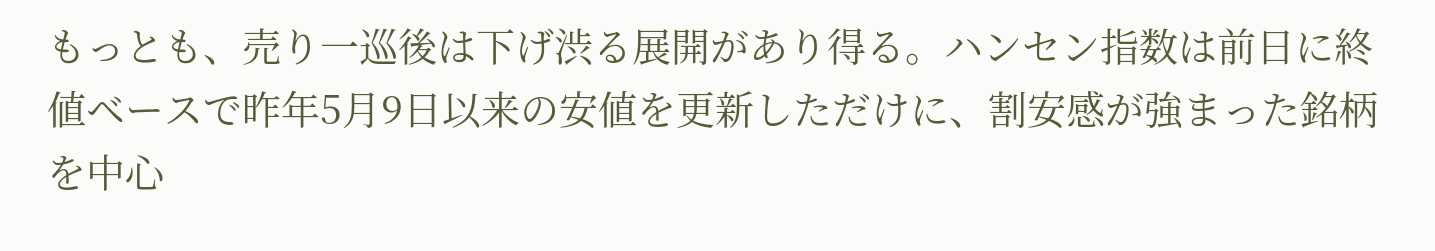もっとも、売り一巡後は下げ渋る展開があり得る。ハンセン指数は前日に終値ベースで昨年5月9日以来の安値を更新しただけに、割安感が強まった銘柄を中心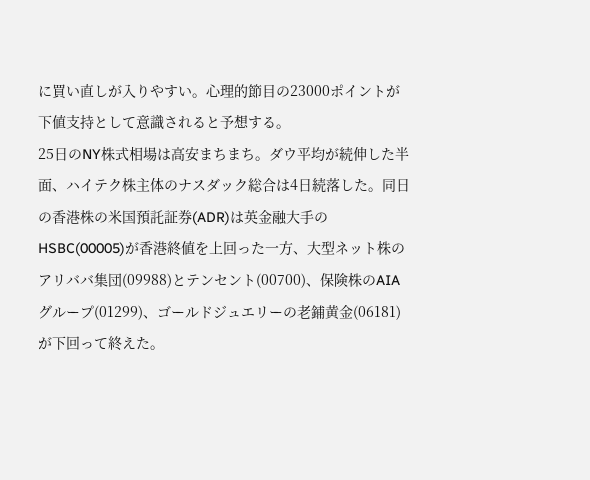に買い直しが入りやすい。心理的節目の23000ポイントが下値支持として意識されると予想する。
25日のNY株式相場は高安まちまち。ダウ平均が続伸した半面、ハイテク株主体のナスダック総合は4日続落した。同日の香港株の米国預託証券(ADR)は英金融大手のHSBC(00005)が香港終値を上回った一方、大型ネット株のアリババ集団(09988)とテンセント(00700)、保険株のAIAグループ(01299)、ゴールドジュエリーの老鋪黄金(06181)が下回って終えた。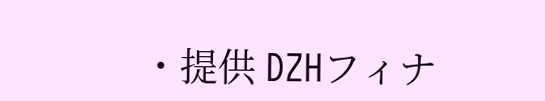・提供 DZHフィナ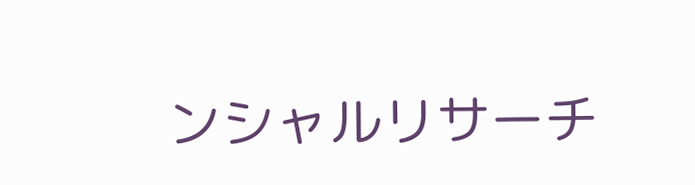ンシャルリサーチ